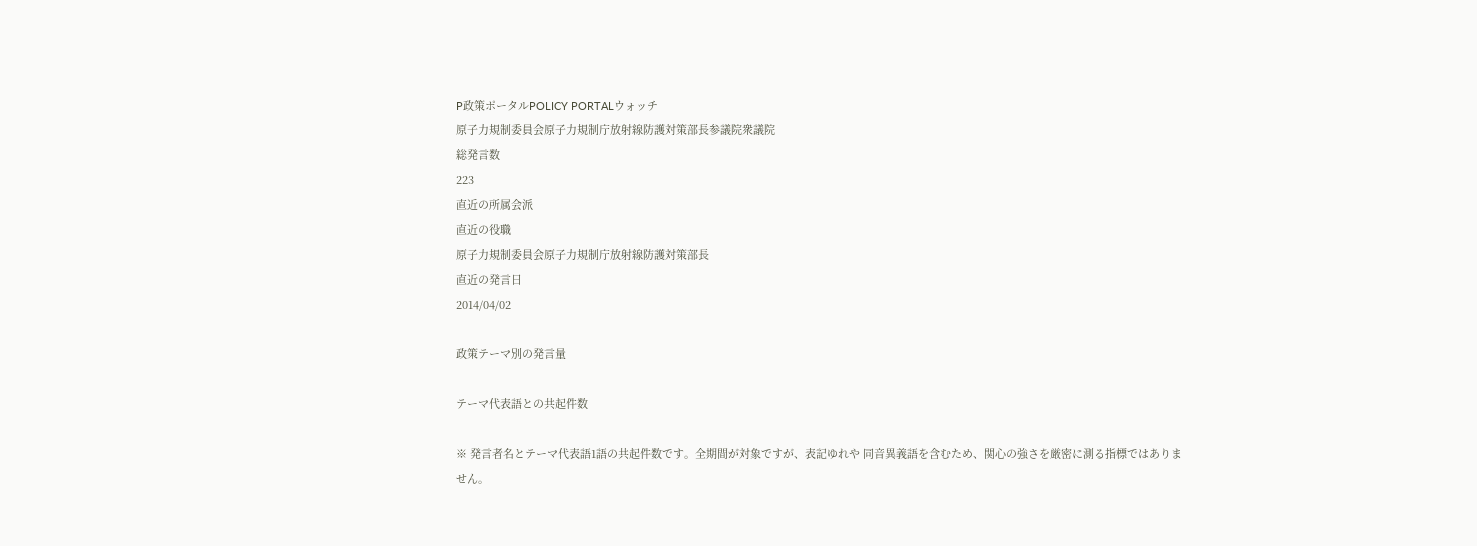P政策ポータルPOLICY PORTALウォッチ
原子力規制委員会原子力規制庁放射線防護対策部長参議院衆議院
総発言数
223
直近の所属会派
直近の役職
原子力規制委員会原子力規制庁放射線防護対策部長
直近の発言日
2014/04/02

政策テーマ別の発言量

テーマ代表語との共起件数

※ 発言者名とテーマ代表語1語の共起件数です。全期間が対象ですが、表記ゆれや 同音異義語を含むため、関心の強さを厳密に測る指標ではありません。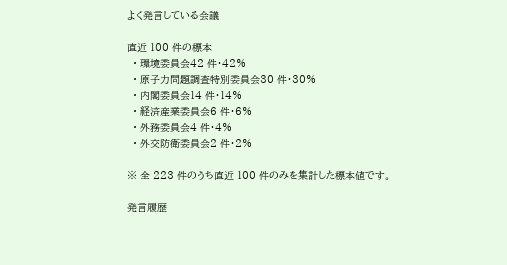よく発言している会議

直近 100 件の標本
  • 環境委員会42 件・42%
  • 原子力問題調査特別委員会30 件・30%
  • 内閣委員会14 件・14%
  • 経済産業委員会6 件・6%
  • 外務委員会4 件・4%
  • 外交防衛委員会2 件・2%

※ 全 223 件のうち直近 100 件のみを集計した標本値です。

発言履歴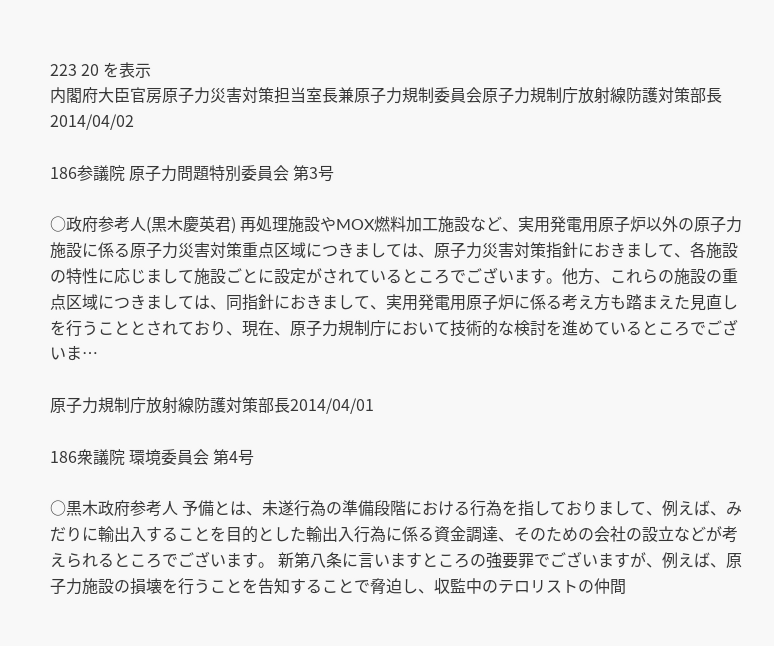223 20 を表示
内閣府大臣官房原子力災害対策担当室長兼原子力規制委員会原子力規制庁放射線防護対策部長2014/04/02

186参議院 原子力問題特別委員会 第3号

○政府参考人(黒木慶英君) 再処理施設やMOX燃料加工施設など、実用発電用原子炉以外の原子力施設に係る原子力災害対策重点区域につきましては、原子力災害対策指針におきまして、各施設の特性に応じまして施設ごとに設定がされているところでございます。他方、これらの施設の重点区域につきましては、同指針におきまして、実用発電用原子炉に係る考え方も踏まえた見直しを行うこととされており、現在、原子力規制庁において技術的な検討を進めているところでございま…

原子力規制庁放射線防護対策部長2014/04/01

186衆議院 環境委員会 第4号

○黒木政府参考人 予備とは、未遂行為の準備段階における行為を指しておりまして、例えば、みだりに輸出入することを目的とした輸出入行為に係る資金調達、そのための会社の設立などが考えられるところでございます。 新第八条に言いますところの強要罪でございますが、例えば、原子力施設の損壊を行うことを告知することで脅迫し、収監中のテロリストの仲間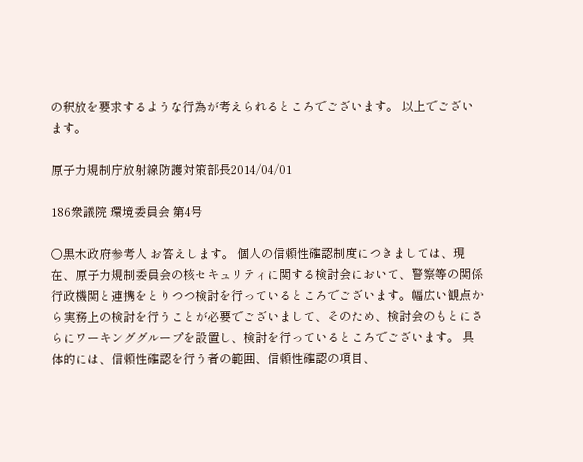の釈放を要求するような行為が考えられるところでございます。 以上でございます。

原子力規制庁放射線防護対策部長2014/04/01

186衆議院 環境委員会 第4号

○黒木政府参考人 お答えします。 個人の信頼性確認制度につきましては、現在、原子力規制委員会の核セキュリティに関する検討会において、警察等の関係行政機関と連携をとりつつ検討を行っているところでございます。幅広い観点から実務上の検討を行うことが必要でございまして、そのため、検討会のもとにさらにワーキンググループを設置し、検討を行っているところでございます。 具体的には、信頼性確認を行う者の範囲、信頼性確認の項目、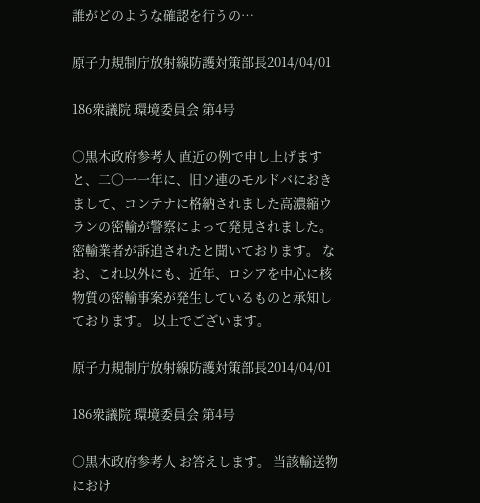誰がどのような確認を行うの…

原子力規制庁放射線防護対策部長2014/04/01

186衆議院 環境委員会 第4号

○黒木政府参考人 直近の例で申し上げますと、二〇一一年に、旧ソ連のモルドバにおきまして、コンテナに格納されました高濃縮ウランの密輸が警察によって発見されました。密輸業者が訴追されたと聞いております。 なお、これ以外にも、近年、ロシアを中心に核物質の密輸事案が発生しているものと承知しております。 以上でございます。

原子力規制庁放射線防護対策部長2014/04/01

186衆議院 環境委員会 第4号

○黒木政府参考人 お答えします。 当該輸送物におけ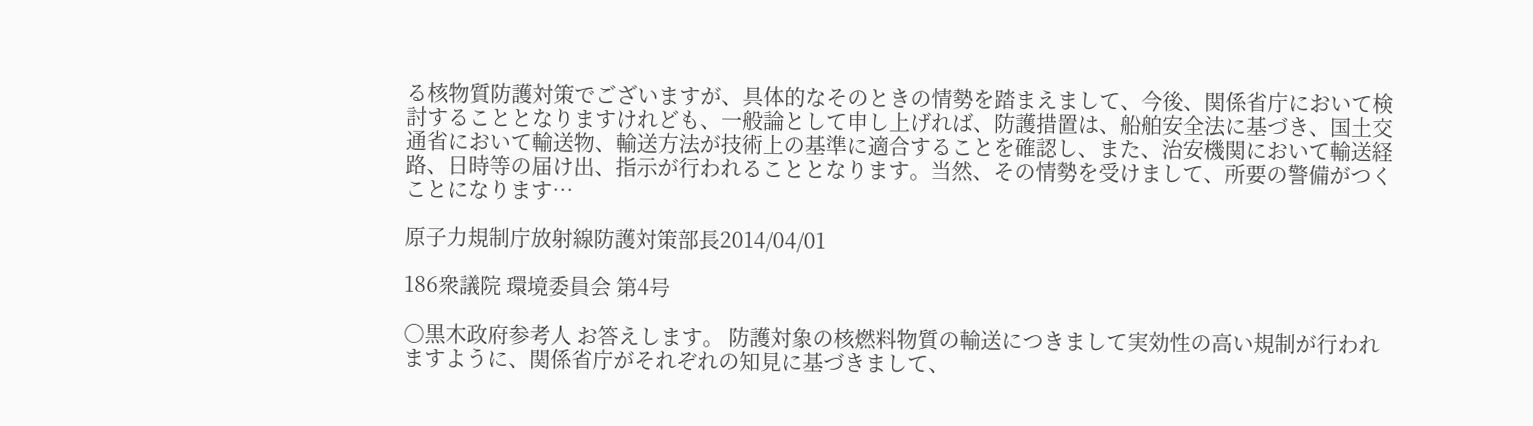る核物質防護対策でございますが、具体的なそのときの情勢を踏まえまして、今後、関係省庁において検討することとなりますけれども、一般論として申し上げれば、防護措置は、船舶安全法に基づき、国土交通省において輸送物、輸送方法が技術上の基準に適合することを確認し、また、治安機関において輸送経路、日時等の届け出、指示が行われることとなります。当然、その情勢を受けまして、所要の警備がつくことになります…

原子力規制庁放射線防護対策部長2014/04/01

186衆議院 環境委員会 第4号

○黒木政府参考人 お答えします。 防護対象の核燃料物質の輸送につきまして実効性の高い規制が行われますように、関係省庁がそれぞれの知見に基づきまして、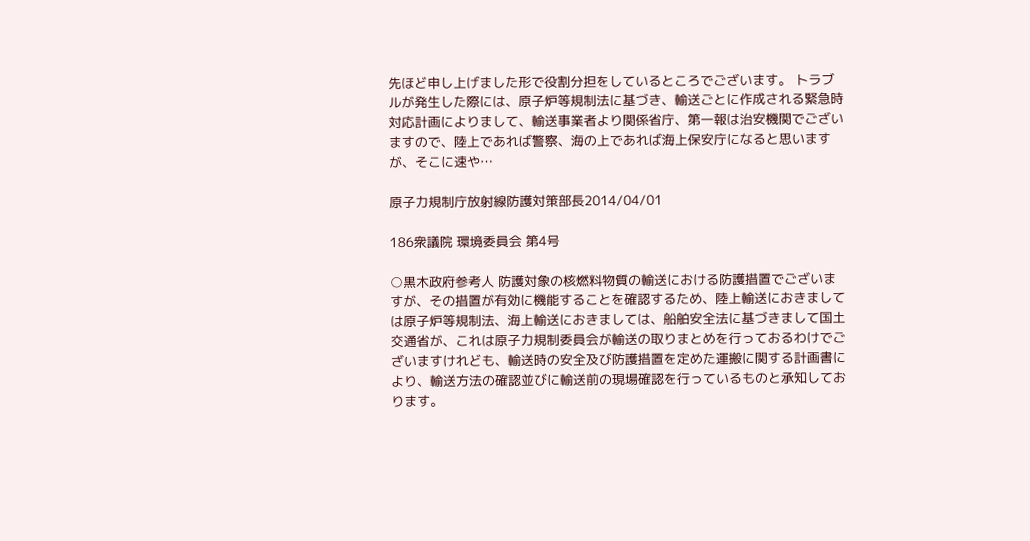先ほど申し上げました形で役割分担をしているところでございます。 トラブルが発生した際には、原子炉等規制法に基づき、輸送ごとに作成される緊急時対応計画によりまして、輸送事業者より関係省庁、第一報は治安機関でございますので、陸上であれば警察、海の上であれば海上保安庁になると思いますが、そこに速や…

原子力規制庁放射線防護対策部長2014/04/01

186衆議院 環境委員会 第4号

○黒木政府参考人 防護対象の核燃料物質の輸送における防護措置でございますが、その措置が有効に機能することを確認するため、陸上輸送におきましては原子炉等規制法、海上輸送におきましては、船舶安全法に基づきまして国土交通省が、これは原子力規制委員会が輸送の取りまとめを行っておるわけでございますけれども、輸送時の安全及び防護措置を定めた運搬に関する計画書により、輸送方法の確認並びに輸送前の現場確認を行っているものと承知しております。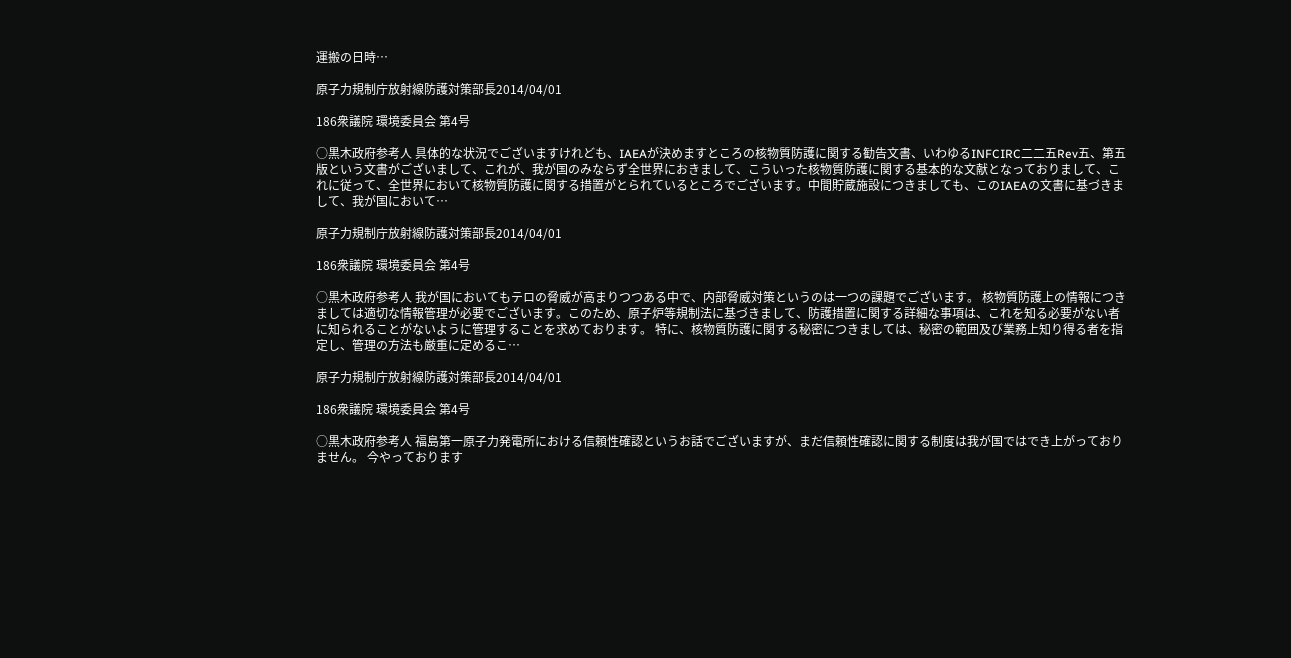運搬の日時…

原子力規制庁放射線防護対策部長2014/04/01

186衆議院 環境委員会 第4号

○黒木政府参考人 具体的な状況でございますけれども、IAEAが決めますところの核物質防護に関する勧告文書、いわゆるINFCIRC二二五Rev五、第五版という文書がございまして、これが、我が国のみならず全世界におきまして、こういった核物質防護に関する基本的な文献となっておりまして、これに従って、全世界において核物質防護に関する措置がとられているところでございます。中間貯蔵施設につきましても、このIAEAの文書に基づきまして、我が国において…

原子力規制庁放射線防護対策部長2014/04/01

186衆議院 環境委員会 第4号

○黒木政府参考人 我が国においてもテロの脅威が高まりつつある中で、内部脅威対策というのは一つの課題でございます。 核物質防護上の情報につきましては適切な情報管理が必要でございます。このため、原子炉等規制法に基づきまして、防護措置に関する詳細な事項は、これを知る必要がない者に知られることがないように管理することを求めております。 特に、核物質防護に関する秘密につきましては、秘密の範囲及び業務上知り得る者を指定し、管理の方法も厳重に定めるこ…

原子力規制庁放射線防護対策部長2014/04/01

186衆議院 環境委員会 第4号

○黒木政府参考人 福島第一原子力発電所における信頼性確認というお話でございますが、まだ信頼性確認に関する制度は我が国ではでき上がっておりません。 今やっております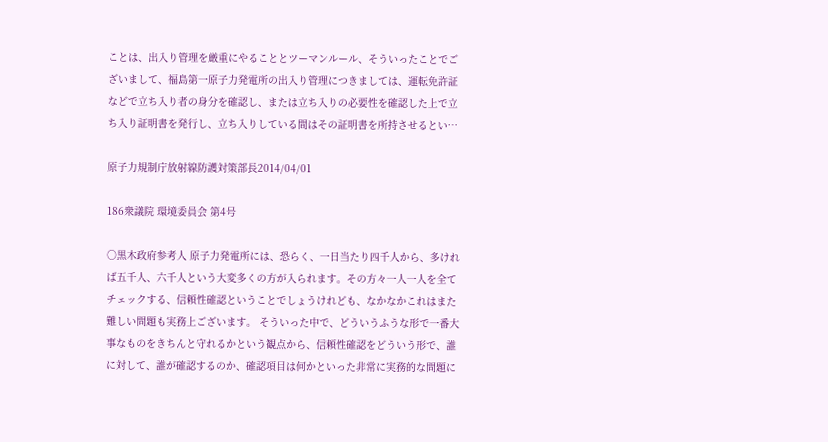ことは、出入り管理を厳重にやることとツーマンルール、そういったことでございまして、福島第一原子力発電所の出入り管理につきましては、運転免許証などで立ち入り者の身分を確認し、または立ち入りの必要性を確認した上で立ち入り証明書を発行し、立ち入りしている間はその証明書を所持させるとい…

原子力規制庁放射線防護対策部長2014/04/01

186衆議院 環境委員会 第4号

○黒木政府参考人 原子力発電所には、恐らく、一日当たり四千人から、多ければ五千人、六千人という大変多くの方が入られます。その方々一人一人を全てチェックする、信頼性確認ということでしょうけれども、なかなかこれはまた難しい問題も実務上ございます。 そういった中で、どういうふうな形で一番大事なものをきちんと守れるかという観点から、信頼性確認をどういう形で、誰に対して、誰が確認するのか、確認項目は何かといった非常に実務的な問題に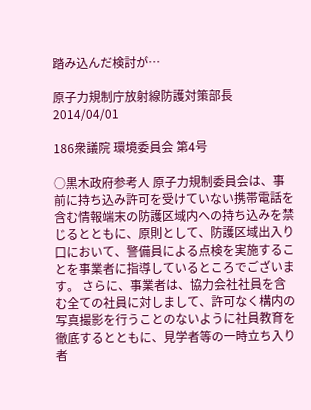踏み込んだ検討が…

原子力規制庁放射線防護対策部長2014/04/01

186衆議院 環境委員会 第4号

○黒木政府参考人 原子力規制委員会は、事前に持ち込み許可を受けていない携帯電話を含む情報端末の防護区域内への持ち込みを禁じるとともに、原則として、防護区域出入り口において、警備員による点検を実施することを事業者に指導しているところでございます。 さらに、事業者は、協力会社社員を含む全ての社員に対しまして、許可なく構内の写真撮影を行うことのないように社員教育を徹底するとともに、見学者等の一時立ち入り者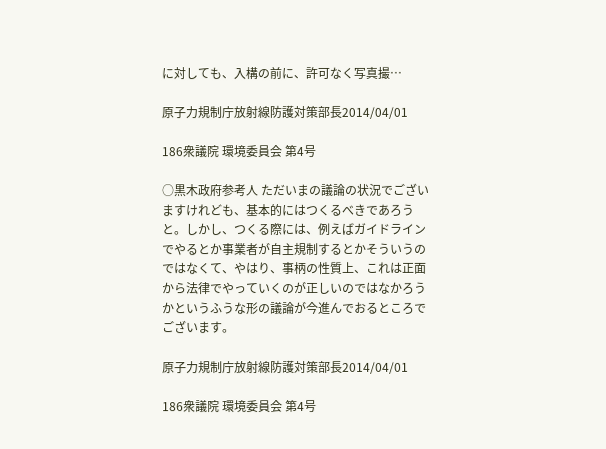に対しても、入構の前に、許可なく写真撮…

原子力規制庁放射線防護対策部長2014/04/01

186衆議院 環境委員会 第4号

○黒木政府参考人 ただいまの議論の状況でございますけれども、基本的にはつくるべきであろうと。しかし、つくる際には、例えばガイドラインでやるとか事業者が自主規制するとかそういうのではなくて、やはり、事柄の性質上、これは正面から法律でやっていくのが正しいのではなかろうかというふうな形の議論が今進んでおるところでございます。

原子力規制庁放射線防護対策部長2014/04/01

186衆議院 環境委員会 第4号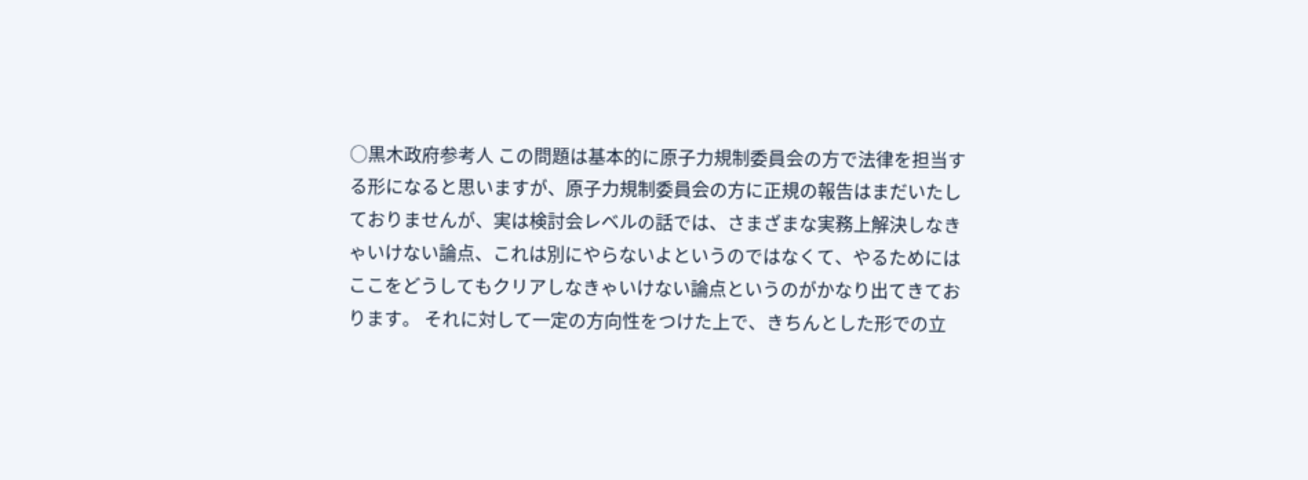○黒木政府参考人 この問題は基本的に原子力規制委員会の方で法律を担当する形になると思いますが、原子力規制委員会の方に正規の報告はまだいたしておりませんが、実は検討会レベルの話では、さまざまな実務上解決しなきゃいけない論点、これは別にやらないよというのではなくて、やるためにはここをどうしてもクリアしなきゃいけない論点というのがかなり出てきております。 それに対して一定の方向性をつけた上で、きちんとした形での立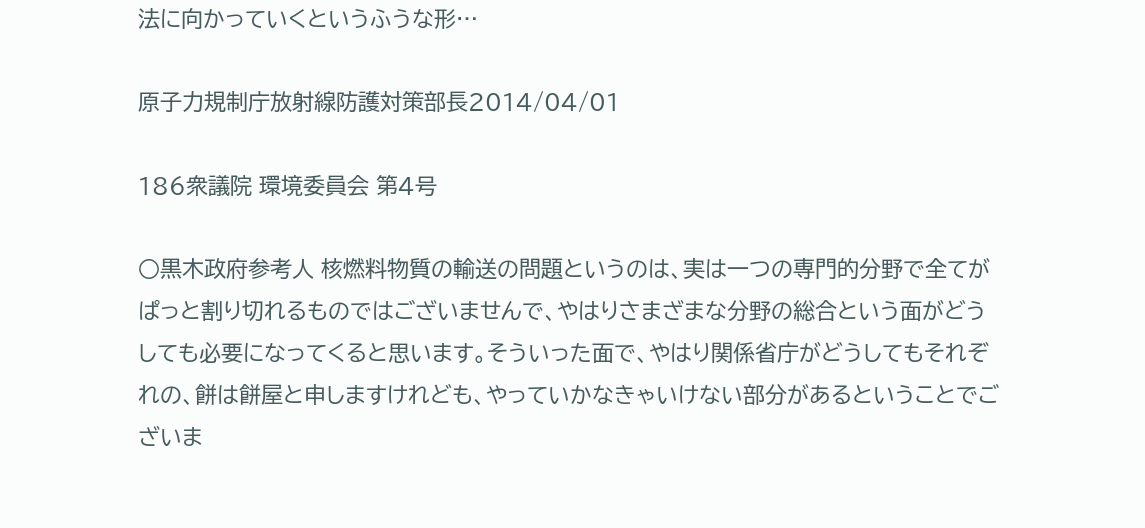法に向かっていくというふうな形…

原子力規制庁放射線防護対策部長2014/04/01

186衆議院 環境委員会 第4号

○黒木政府参考人 核燃料物質の輸送の問題というのは、実は一つの専門的分野で全てがぱっと割り切れるものではございませんで、やはりさまざまな分野の総合という面がどうしても必要になってくると思います。そういった面で、やはり関係省庁がどうしてもそれぞれの、餅は餅屋と申しますけれども、やっていかなきゃいけない部分があるということでございま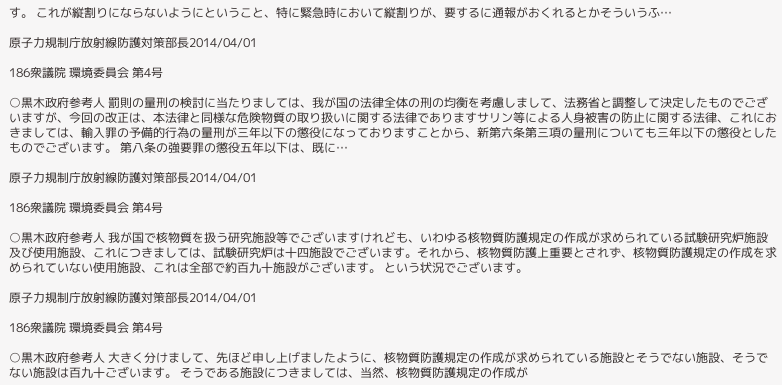す。 これが縦割りにならないようにということ、特に緊急時において縦割りが、要するに通報がおくれるとかそういうふ…

原子力規制庁放射線防護対策部長2014/04/01

186衆議院 環境委員会 第4号

○黒木政府参考人 罰則の量刑の検討に当たりましては、我が国の法律全体の刑の均衡を考慮しまして、法務省と調整して決定したものでございますが、今回の改正は、本法律と同様な危険物質の取り扱いに関する法律でありますサリン等による人身被害の防止に関する法律、これにおきましては、輸入罪の予備的行為の量刑が三年以下の懲役になっておりますことから、新第六条第三項の量刑についても三年以下の懲役としたものでございます。 第八条の強要罪の懲役五年以下は、既に…

原子力規制庁放射線防護対策部長2014/04/01

186衆議院 環境委員会 第4号

○黒木政府参考人 我が国で核物質を扱う研究施設等でございますけれども、いわゆる核物質防護規定の作成が求められている試験研究炉施設及び使用施設、これにつきましては、試験研究炉は十四施設でございます。それから、核物質防護上重要とされず、核物質防護規定の作成を求められていない使用施設、これは全部で約百九十施設がございます。 という状況でございます。

原子力規制庁放射線防護対策部長2014/04/01

186衆議院 環境委員会 第4号

○黒木政府参考人 大きく分けまして、先ほど申し上げましたように、核物質防護規定の作成が求められている施設とそうでない施設、そうでない施設は百九十ございます。 そうである施設につきましては、当然、核物質防護規定の作成が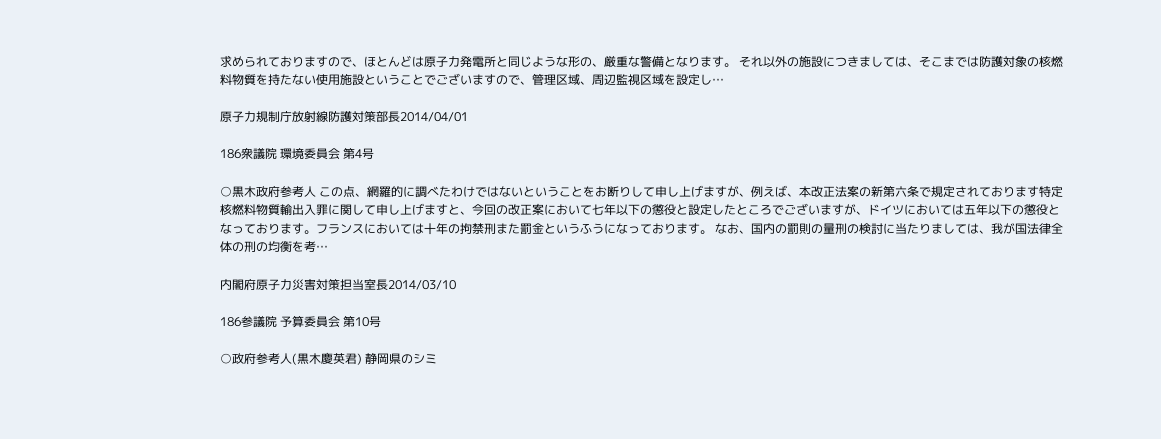求められておりますので、ほとんどは原子力発電所と同じような形の、厳重な警備となります。 それ以外の施設につきましては、そこまでは防護対象の核燃料物質を持たない使用施設ということでございますので、管理区域、周辺監視区域を設定し…

原子力規制庁放射線防護対策部長2014/04/01

186衆議院 環境委員会 第4号

○黒木政府参考人 この点、網羅的に調べたわけではないということをお断りして申し上げますが、例えば、本改正法案の新第六条で規定されております特定核燃料物質輸出入罪に関して申し上げますと、今回の改正案において七年以下の懲役と設定したところでございますが、ドイツにおいては五年以下の懲役となっております。フランスにおいては十年の拘禁刑また罰金というふうになっております。 なお、国内の罰則の量刑の検討に当たりましては、我が国法律全体の刑の均衡を考…

内閣府原子力災害対策担当室長2014/03/10

186参議院 予算委員会 第10号

○政府参考人(黒木慶英君) 静岡県のシミ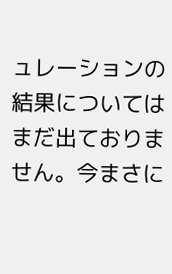ュレーションの結果についてはまだ出ておりません。今まさに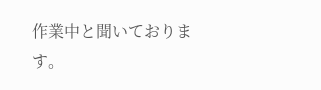作業中と聞いております。